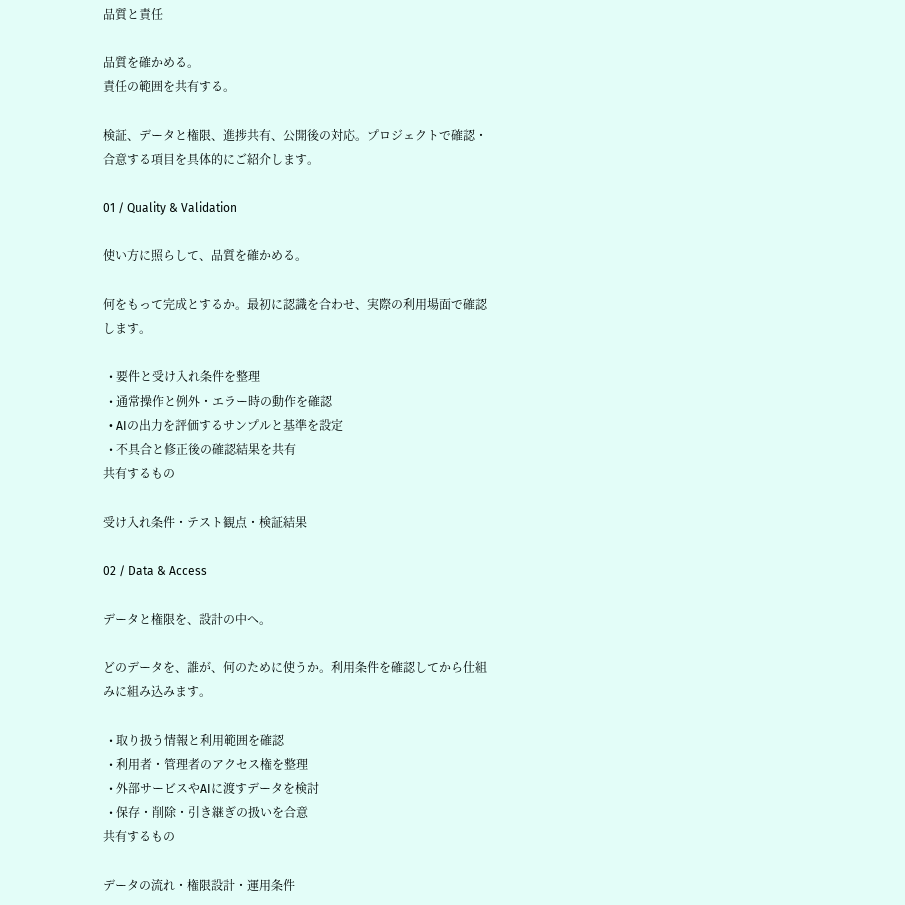品質と責任

品質を確かめる。
責任の範囲を共有する。

検証、データと権限、進捗共有、公開後の対応。プロジェクトで確認・合意する項目を具体的にご紹介します。

01 / Quality & Validation

使い方に照らして、品質を確かめる。

何をもって完成とするか。最初に認識を合わせ、実際の利用場面で確認します。

  • 要件と受け入れ条件を整理
  • 通常操作と例外・エラー時の動作を確認
  • AIの出力を評価するサンプルと基準を設定
  • 不具合と修正後の確認結果を共有
共有するもの

受け入れ条件・テスト観点・検証結果

02 / Data & Access

データと権限を、設計の中へ。

どのデータを、誰が、何のために使うか。利用条件を確認してから仕組みに組み込みます。

  • 取り扱う情報と利用範囲を確認
  • 利用者・管理者のアクセス権を整理
  • 外部サービスやAIに渡すデータを検討
  • 保存・削除・引き継ぎの扱いを合意
共有するもの

データの流れ・権限設計・運用条件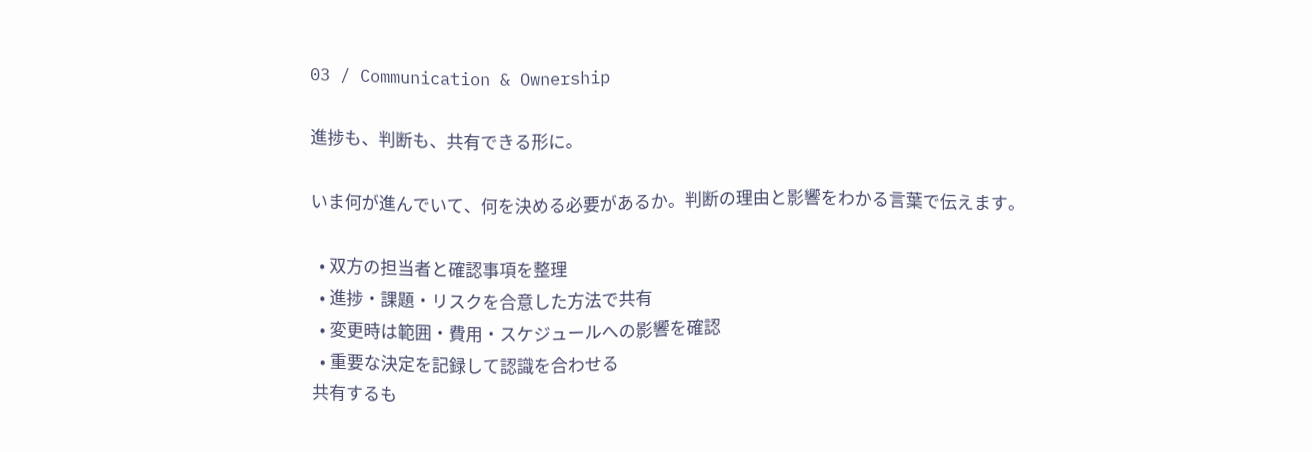03 / Communication & Ownership

進捗も、判断も、共有できる形に。

いま何が進んでいて、何を決める必要があるか。判断の理由と影響をわかる言葉で伝えます。

  • 双方の担当者と確認事項を整理
  • 進捗・課題・リスクを合意した方法で共有
  • 変更時は範囲・費用・スケジュールへの影響を確認
  • 重要な決定を記録して認識を合わせる
共有するも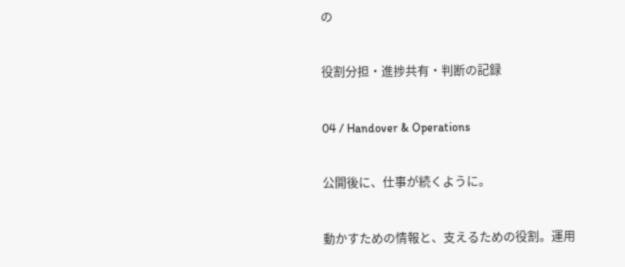の

役割分担・進捗共有・判断の記録

04 / Handover & Operations

公開後に、仕事が続くように。

動かすための情報と、支えるための役割。運用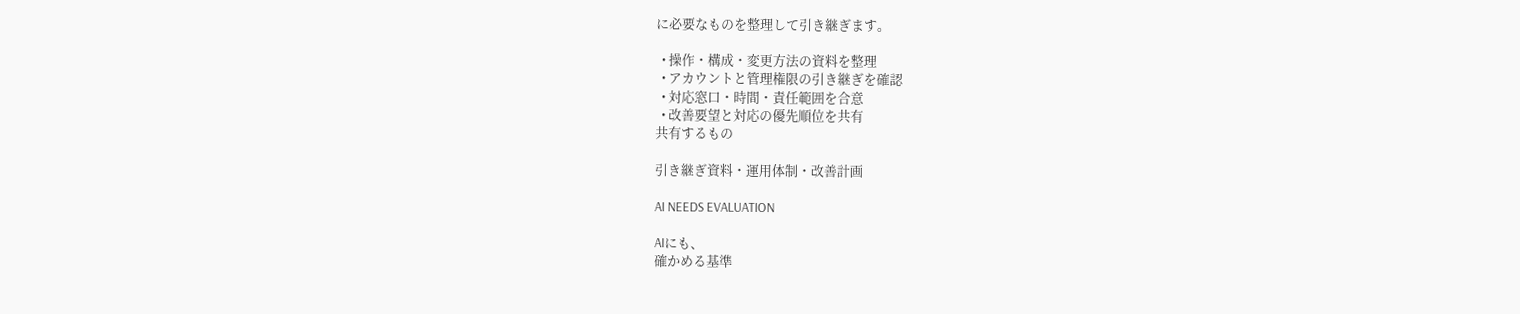に必要なものを整理して引き継ぎます。

  • 操作・構成・変更方法の資料を整理
  • アカウントと管理権限の引き継ぎを確認
  • 対応窓口・時間・責任範囲を合意
  • 改善要望と対応の優先順位を共有
共有するもの

引き継ぎ資料・運用体制・改善計画

AI NEEDS EVALUATION

AIにも、
確かめる基準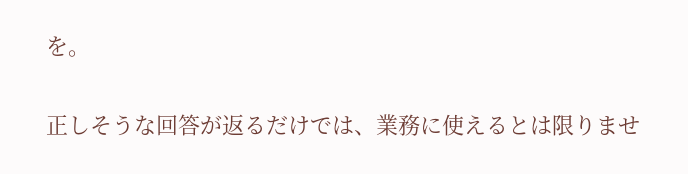を。

正しそうな回答が返るだけでは、業務に使えるとは限りませ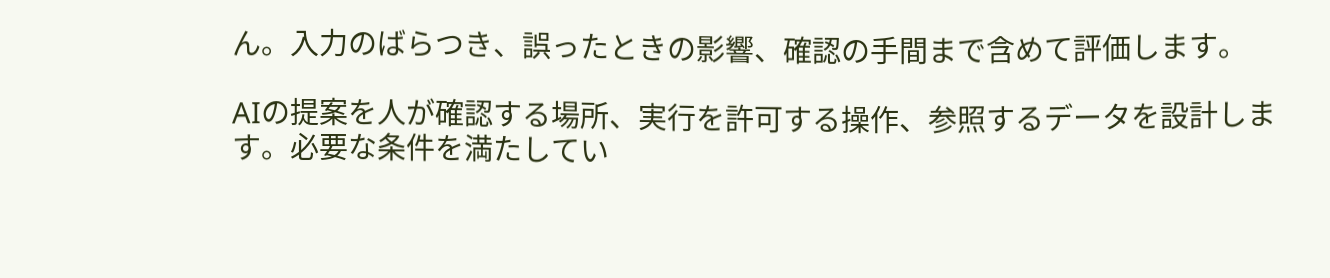ん。入力のばらつき、誤ったときの影響、確認の手間まで含めて評価します。

AIの提案を人が確認する場所、実行を許可する操作、参照するデータを設計します。必要な条件を満たしてい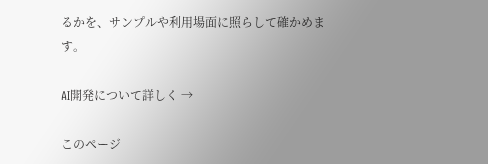るかを、サンプルや利用場面に照らして確かめます。

AI開発について詳しく →

このページ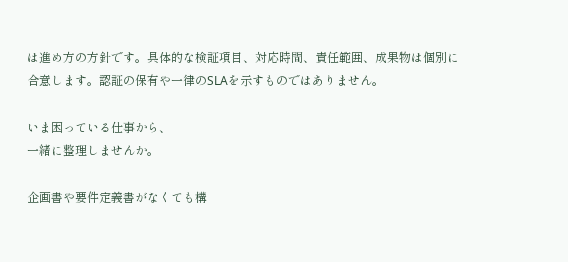は進め方の方針です。具体的な検証項目、対応時間、責任範囲、成果物は個別に合意します。認証の保有や一律のSLAを示すものではありません。

いま困っている仕事から、
一緒に整理しませんか。

企画書や要件定義書がなくても構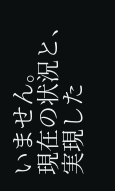いません。
現在の状況と、実現した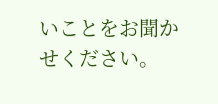いことをお聞かせください。